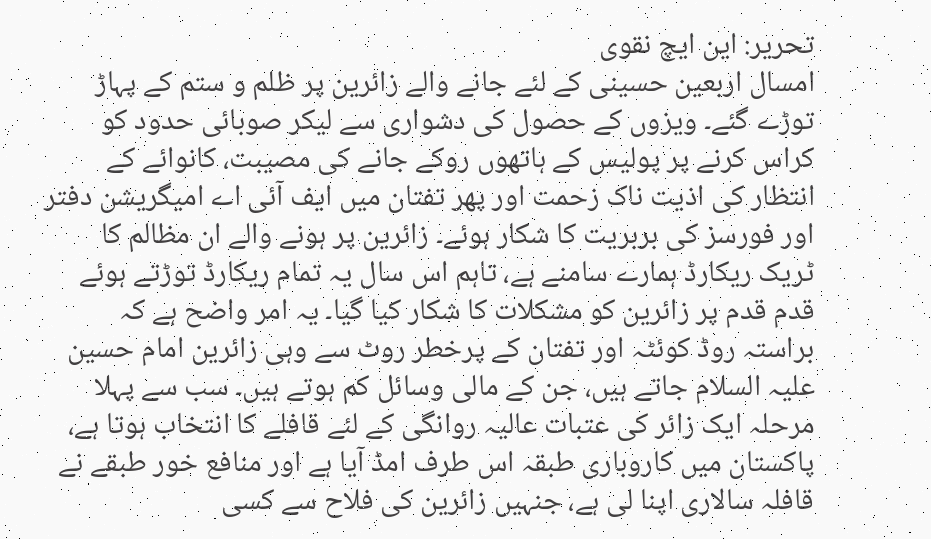تحریر: این ایچ نقوی
امسال اربعین حسینی کے لئے جانے والے زائرین پر ظلم و ستم کے پہاڑ توڑے گئے۔ ویزوں کے حصول کی دشواری سے لیکر صوبائی حدود کو کراس کرنے پر پولیس کے ہاتھوں روکے جانے کی مصیبت، کانوائے کے انتظار کی اذیت ناک زحمت اور پھر تفتان میں ایف آئی اے امیگریشن دفتر اور فورسز کی بربریت کا شکار ہوئے۔ زائرین پر ہونے والے ان مظالم کا ٹریک ریکارڈ ہمارے سامنے ہے، تاہم اس سال یہ تمام ریکارڈ توڑتے ہوئے قدم قدم پر زائرین کو مشکلات کا شکار کیا گیا۔ یہ امر واضح ہے کہ براستہ روڈ کوئٹہ اور تفتان کے پرخطر روٹ سے وہی زائرین امام حسین علیہ السلام جاتے ہیں، جن کے مالی وسائل کم ہوتے ہیں۔ سب سے پہلا مرحلہ ایک زائر کی عتبات عالیہ روانگی کے لئے قافلے کا انتخاب ہوتا ہے، پاکستان میں کاروباری طبقہ اس طرف امڈ آیا ہے اور منافع خور طبقے نے قافلہ سالاری اپنا لی ہے، جنہیں زائرین کی فلاح سے کسی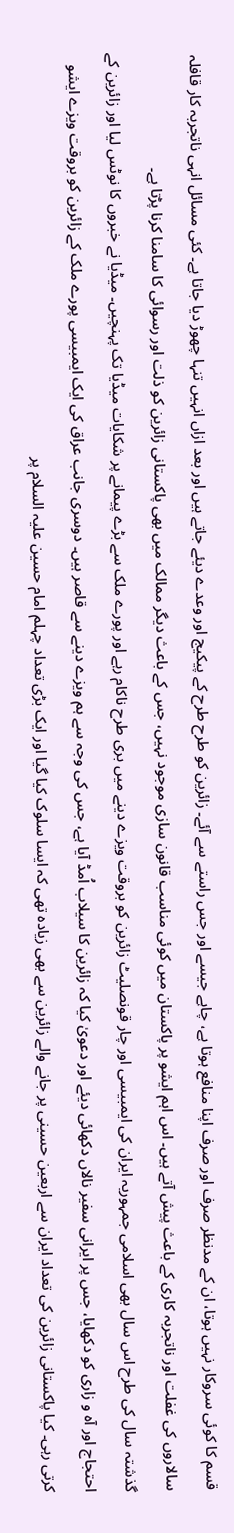قسم کا کوئی سروکار نہیں ہوتا، ان کے مدنظر صرف اور صرف اپنا منافع ہوتا ہے، چاہے جیسے اور جس راستے سے آئے۔ زائرین کو طرح طرح کے پیکیج اور وعدے دیئے جاتے ہیں اور بعد ازاں انہیں تنہا چھوڑ دیا جاتا ہے۔ کئی مسائل انہی ناتجربہ کار قافلہ سالاروں کی غفلت اور ناتجربہ کاری کے باعث پیش آتے ہیں۔ اس اہم ایشو پر پاکستان میں کوئی مناسب قانون سازی موجود نہیں، جس کے باعث دیگر ممالک میں بھی پاکستانی زائرین کو ذلت اور رسوائی کا سامنا کرنا پڑتا ہے۔
گذشتہ سال کی طرح اس سال بھی اسلامی جمہوریہ ایران کی ایمبیسی اور چار قونصلیٹ زائرین کو بروقت ویزے دینے میں بری طرح ناکام رہے اور پورے ملک سے بڑے پیمانے پر شکایات میڈیا تک پہنچیں۔ میڈیا نے خبروں کا نوٹس لیا اور زائرین کے احتجاج اور آہ و زاری کو دکھایا، جس پر ایرانی سفیر نالاں دکھائی دیئے اور دعویٰ کیا کہ زائرین کا سیلاب اُمڈ آیا ہے، جس کی وجہ سے ہم ویزے دینے سے قاصر ہیں۔ دوسری جانب عراق کی ایک ایمبیسی پورے ملک کے زائرین کو بروقت ویزے ایشو کرتی رہی۔ کیا پاکستانی زائرین کی تعداد ایران سے اربعین حسینی پر جانے والے زائرین سے بھی زیادہ تھی کہ ایسا سلوک کیا گیا اور ایک بڑی تعداد چہلم امام حسین علیہ السلام پر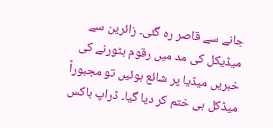جانے سے قاصر رہ گئی۔ زائرین سے میڈیکل کی مد میں رقوم بٹورنے کی خبریں میڈیا پر شائع ہوئیں تو مجبوراً میڈکل ہی ختم کر دیا گیا۔ ڈراپ باکس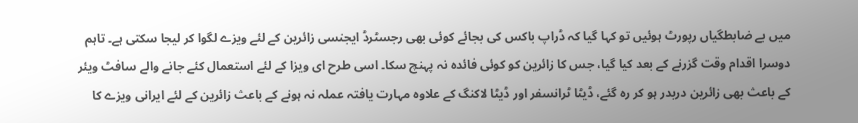میں بے ضابطگیاں رپورٹ ہوئیں تو کہا گیا کہ ڈراپ باکس کی بجائے کوئی بھی رجسٹرڈ ایجنسی زائرین کے لئے ویزے لگوا کر لیجا سکتی ہے۔ تاہم دوسرا اقدام وقت گزرنے کے بعد کیا گیا، جس کا زائرین کو کوئی فائدہ نہ پہنچ سکا۔ اسی طرح ای ویزا کے لئے استعمال کئے جانے والے سافٹ ویئر کے باعث بھی زائرین دربدر ہو کر رہ گئے، ڈیٹا ٹرانسفر اور ڈیٹا لاکنگ کے علاوہ مہارت یافتہ عملہ نہ ہونے کے باعث زائرین کے لئے ایرانی ویزے کا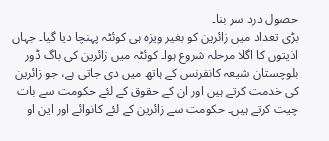حصول درد سر بنا۔
بڑی تعداد میں زائرین کو بغیر ویزہ ہی کوئٹہ پہنچا دیا گیا۔ جہاں اذیتوں کا اگلا مرحلہ شروع ہوا۔ کوئٹہ میں زائرین کی باگ ڈور بلوچستان شیعہ کانفرنس کے ہاتھ میں دی جاتی ہے، جو زائرین کی خدمت کرتے ہیں اور ان کے حقوق کے لئے حکومت سے بات چیت کرتے ہیں۔ حکومت سے زائرین کے لئے کانوائے اور این او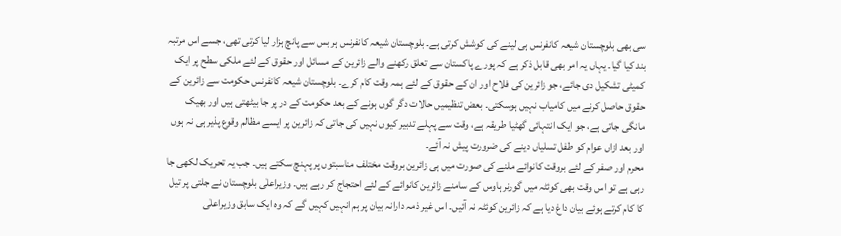سی بھی بلوچستان شیعہ کانفرنس ہی لینے کی کوشش کرتی ہے۔ بلوچستان شیعہ کانفرنس ہر بس سے پانچ ہزار لیا کرتی تھی، جسے اس مرتبہ بند کیا گیا۔ یہاں یہ امر بھی قابل ذکر ہے کہ پورے پاکستان سے تعلق رکھنے والے زائرین کے مسائل اور حقوق کے لئے ملکی سطح پر ایک کمیٹی تشکیل دی جائے، جو زائرین کی فلاح اور ان کے حقوق کے لئے ہمہ وقت کام کرے۔ بلوچستان شیعہ کانفرنس حکومت سے زائرین کے حقوق حاصل کرنے میں کامیاب نہیں ہوسکتی۔ بعض تنظیمیں حالات دگر گوں ہونے کے بعد حکومت کے در پر جا بیٹھتی ہیں اور بھیک مانگی جاتی ہے، جو ایک انتہائی گھٹیا طریقہ ہے، وقت سے پہلے تدبیر کیوں نہیں کی جاتی کہ زائرین پر ایسے مظالم وقوع پذیر ہی نہ ہوں اور بعد ازاں عوام کو طفل تسلیاں دینے کی ضرورت پیش نہ آئے۔
محرم اور صفر کے لئے بروقت کانوائے ملنے کی صورت میں ہی زائرین بروقت مختلف مناسبتوں پر پہنچ سکتے ہیں۔ جب یہ تحریک لکھی جا رہی ہے تو اس وقت بھی کوئٹہ میں گورنر ہاوس کے سامنے زائرین کانوائے کے لئے احتجاج کر رہے ہیں۔ وزیراعلٰی بلوچستان نے جلتی پر تیل کا کام کرتے ہوئے بیان داغ دیا ہے کہ زائرین کوئٹہ نہ آئیں۔ اس غیر ذمہ دارانہ بیان پر ہم انہیں کہیں گے کہ وہ ایک سابق وزیراعلٰی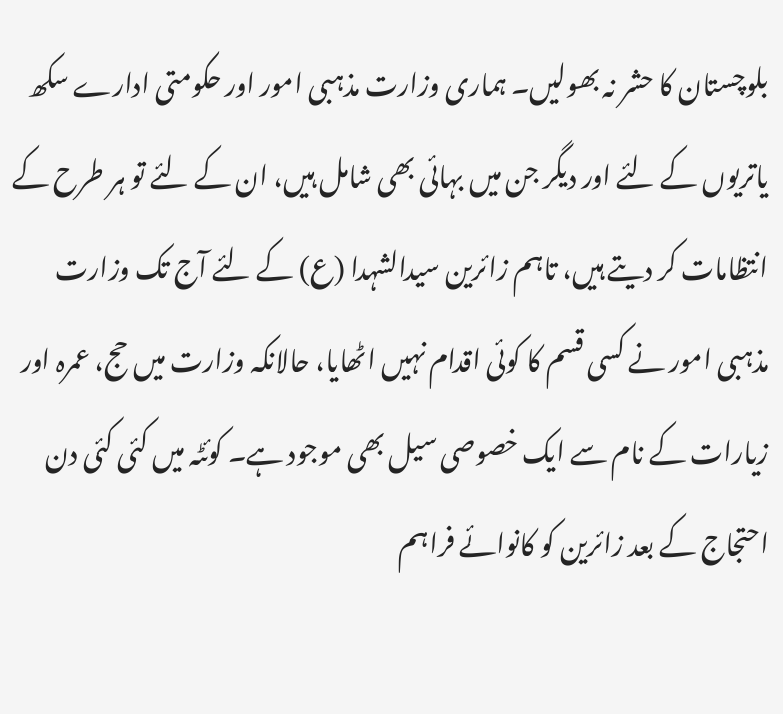بلوچستان کا حشر نہ بھولیں۔ ہماری وزارت مذہبی امور اور حکومتی ادارے سکھ یاتریوں کے لئے اور دیگر جن میں بہائی بھی شامل ہیں، ان کے لئے تو ہر طرح کے انتظامات کر دیتے ہیں، تاہم زائرین سیدالشہدا (ع) کے لئے آج تک وزارت مذہبی امور نے کسی قسم کا کوئی اقدام نہیں اٹھایا، حالانکہ وزارت میں حج، عمرہ اور زیارات کے نام سے ایک خصوصی سیل بھی موجود ہے۔ کوئٹہ میں کئی کئی دن احتجاج کے بعد زائرین کو کانوائے فراہم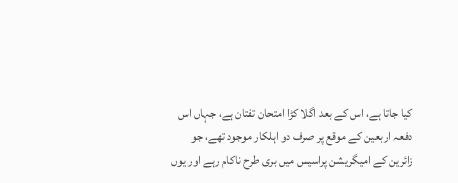کیا جاتا ہے، اس کے بعد اگلا کڑا امتحان تفتان ہے، جہاں اس دفعہ اربعین کے موقع پر صرف دو اہلکار موجود تھے، جو زائرین کے امیگریشن پراسیس میں بری طرح ناکام رہے اور یوں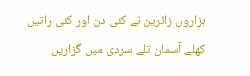ہزاروں زائرین نے کئی دن اور کئی راتیں کھلے آسمان تلے سردی میں گزاریں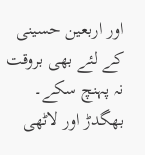اور اربعین حسینی کے لئے بھی بروقت نہ پہنچ سکے۔ بھگدڑ اور لاٹھی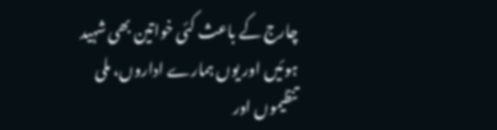چارج کے باعث کئی خواتین بھی شہید ہوئیں اور یوں ہمارے اداروں، ملی تنظیموں اور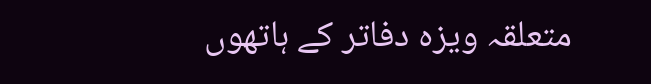متعلقہ ویزہ دفاتر کے ہاتھوں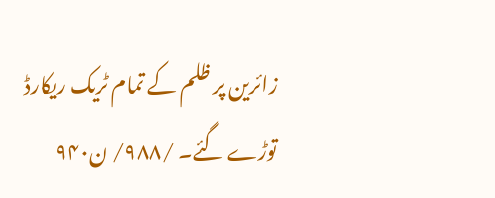زائرین پر ظلم کے تمام ٹریک ریکارڈ توڑے گئے۔ /۹۸۸/ ن۹۴۰